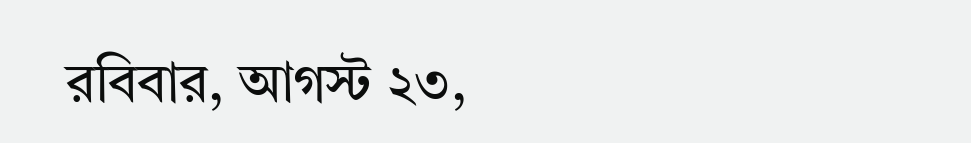রবিবার, আগস্ট ২৩,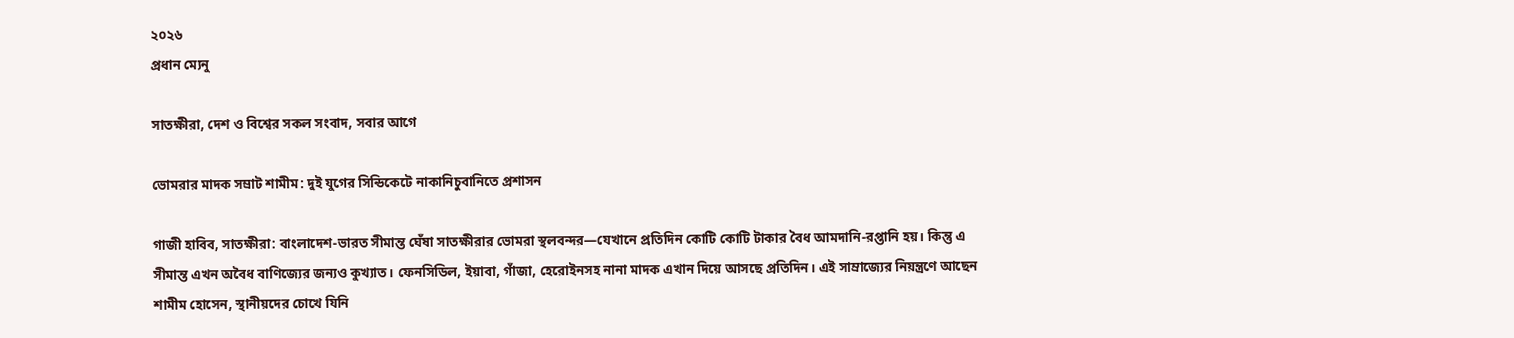২০২৬
প্রধান ম্যেনু

সাতক্ষীরা, দেশ ও বিশ্বের সকল সংবাদ, সবার আগে

ভোমরার মাদক সম্রাট শামীম: দুই যুগের সিন্ডিকেটে নাকানিচুবানিতে প্রশাসন

গাজী হাবিব, সাতক্ষীরা: বাংলাদেশ-ভারত সীমান্ত ঘেঁষা সাতক্ষীরার ভোমরা স্থলবন্দর—যেখানে প্রতিদিন কোটি কোটি টাকার বৈধ আমদানি-রপ্তানি হয়। কিন্তু এ সীমান্ত এখন অবৈধ বাণিজ্যের জন্যও কুখ্যাত। ফেনসিডিল, ইয়াবা, গাঁজা, হেরোইনসহ নানা মাদক এখান দিয়ে আসছে প্রতিদিন। এই সাম্রাজ্যের নিয়ন্ত্রণে আছেন শামীম হোসেন, স্থানীয়দের চোখে যিনি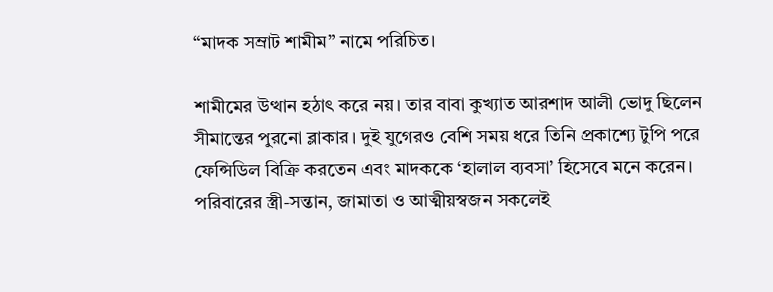“মাদক সম্রাট শামীম” নামে পরিচিত।

শামীমের উত্থান হঠাৎ করে নয়। তার বাবা কুখ্যাত আরশাদ আলী ভোদু ছিলেন সীমান্তের পুরনো ব্লাকার। দুই যুগেরও বেশি সময় ধরে তিনি প্রকাশ্যে টুপি পরে ফেন্সিডিল বিক্রি করতেন এবং মাদককে ‘হালাল ব্যবসা’ হিসেবে মনে করেন। পরিবারের স্ত্রী-সন্তান, জামাতা ও আত্মীয়স্বজন সকলেই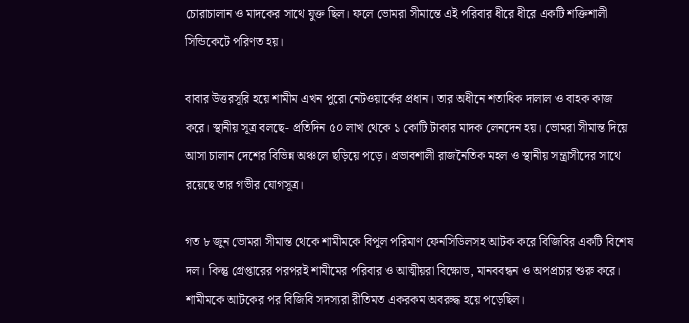চোরাচালান ও মাদকের সাথে যুক্ত ছিল। ফলে ভোমরা সীমান্তে এই পরিবার ধীরে ধীরে একটি শক্তিশালী সিন্ডিকেটে পরিণত হয়।

বাবার উত্তরসূরি হয়ে শামীম এখন পুরো নেটওয়ার্কের প্রধান। তার অধীনে শতাধিক দালাল ও বাহক কাজ করে। স্থানীয় সূত্র বলছে- প্রতিদিন ৫০ লাখ থেকে ১ কোটি টাকার মাদক লেনদেন হয়। ভোমরা সীমান্ত দিয়ে আসা চালান দেশের বিভিন্ন অঞ্চলে ছড়িয়ে পড়ে। প্রভাবশালী রাজনৈতিক মহল ও স্থানীয় সন্ত্রাসীদের সাথে রয়েছে তার গভীর যোগসূত্র।

গত ৮ জুন ভোমরা সীমান্ত থেকে শামীমকে বিপুল পরিমাণ ফেনসিডিলসহ আটক করে বিজিবির একটি বিশেষ দল। কিন্তু গ্রেপ্তারের পরপরই শামীমের পরিবার ও আত্মীয়রা বিক্ষোভ, মানববন্ধন ও অপপ্রচার শুরু করে। শামীমকে আটকের পর বিজিবি সদস্যরা রীতিমত একরকম অবরুদ্ধ হয়ে পড়েছিল।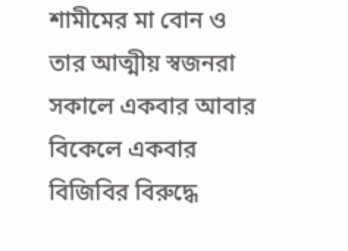শামীমের মা বোন ও তার আত্মীয় স্বজনরা সকালে একবার আবার বিকেলে একবার বিজিবির বিরুদ্ধে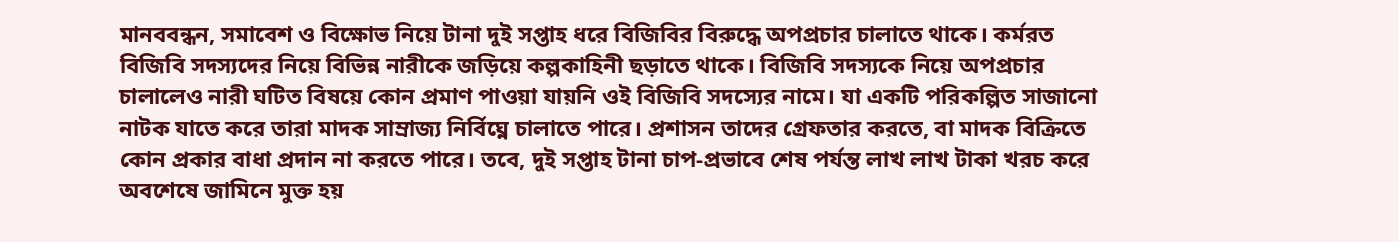মানববন্ধন, সমাবেশ ও বিক্ষোভ নিয়ে টানা দুই সপ্তাহ ধরে বিজিবির বিরুদ্ধে অপপ্রচার চালাতে থাকে। কর্মরত বিজিবি সদস্যদের নিয়ে বিভিন্ন নারীকে জড়িয়ে কল্পকাহিনী ছড়াতে থাকে। বিজিবি সদস্যকে নিয়ে অপপ্রচার চালালেও নারী ঘটিত বিষয়ে কোন প্রমাণ পাওয়া যায়নি ওই বিজিবি সদস্যের নামে। যা একটি পরিকল্পিত সাজানো নাটক যাতে করে তারা মাদক সাম্রাজ্য নির্বিঘ্নে চালাতে পারে। প্রশাসন তাদের গ্রেফতার করতে, বা মাদক বিক্রিতে কোন প্রকার বাধা প্রদান না করতে পারে। তবে, দুই সপ্তাহ টানা চাপ-প্রভাবে শেষ পর্যন্ত লাখ লাখ টাকা খরচ করে অবশেষে জামিনে মুক্ত হয়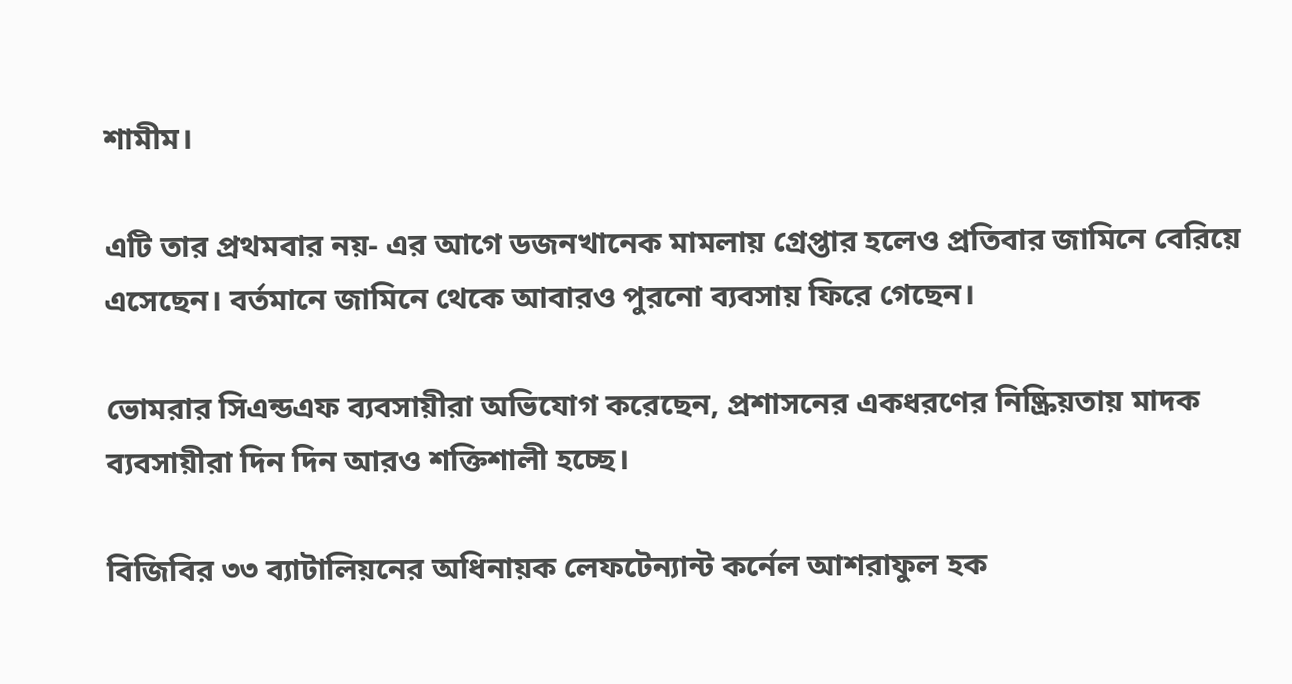শামীম।

এটি তার প্রথমবার নয়- এর আগে ডজনখানেক মামলায় গ্রেপ্তার হলেও প্রতিবার জামিনে বেরিয়ে এসেছেন। বর্তমানে জামিনে থেকে আবারও পুরনো ব্যবসায় ফিরে গেছেন।

ভোমরার সিএন্ডএফ ব্যবসায়ীরা অভিযোগ করেছেন, প্রশাসনের একধরণের নিষ্ক্রিয়তায় মাদক ব্যবসায়ীরা দিন দিন আরও শক্তিশালী হচ্ছে।

বিজিবির ৩৩ ব্যাটালিয়নের অধিনায়ক লেফটেন্যান্ট কর্নেল আশরাফুল হক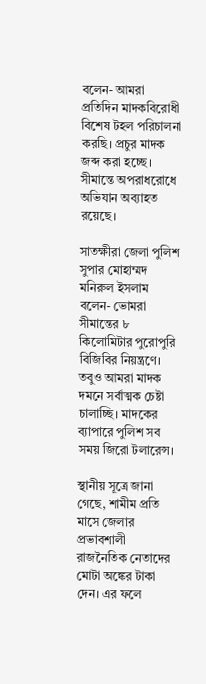বলেন- আমরা প্রতিদিন মাদকবিরোধী বিশেষ টহল পরিচালনা করছি। প্রচুর মাদক জব্দ করা হচ্ছে। সীমান্তে অপরাধরোধে অভিযান অব্যাহত রয়েছে।

সাতক্ষীরা জেলা পুলিশ সুপার মোহাম্মদ মনিরুল ইসলাম বলেন- ভোমরা সীমান্তের ৮ কিলোমিটার পুরোপুরি বিজিবির নিয়ন্ত্রণে। তবুও আমরা মাদক দমনে সর্বাত্মক চেষ্টা চালাচ্ছি। মাদকের ব্যাপারে পুলিশ সব সময় জিরো টলারেন্স।

স্থানীয় সূত্রে জানা গেছে, শামীম প্রতি মাসে জেলার প্রভাবশালী রাজনৈতিক নেতাদের মোটা অঙ্কের টাকা দেন। এর ফলে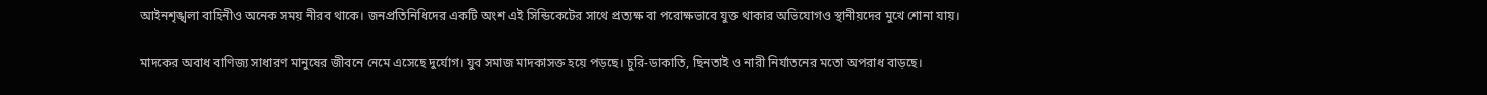আইনশৃঙ্খলা বাহিনীও অনেক সময় নীরব থাকে। জনপ্রতিনিধিদের একটি অংশ এই সিন্ডিকেটের সাথে প্রত্যক্ষ বা পরোক্ষভাবে যুক্ত থাকার অভিযোগও স্থানীয়দের মুখে শোনা যায়।

মাদকের অবাধ বাণিজ্য সাধারণ মানুষের জীবনে নেমে এসেছে দুর্যোগ। যুব সমাজ মাদকাসক্ত হয়ে পড়ছে। চুরি-ডাকাতি, ছিনতাই ও নারী নির্যাতনের মতো অপরাধ বাড়ছে।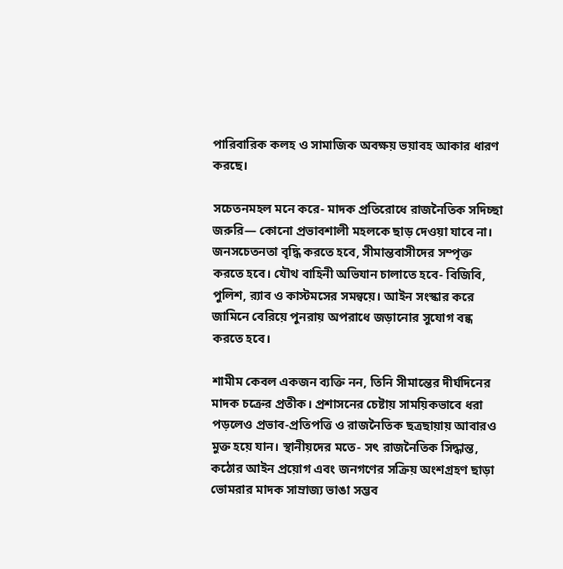পারিবারিক কলহ ও সামাজিক অবক্ষয় ভয়াবহ আকার ধারণ করছে।

সচেতনমহল মনে করে- মাদক প্রতিরোধে রাজনৈতিক সদিচ্ছা জরুরি— কোনো প্রভাবশালী মহলকে ছাড় দেওয়া যাবে না। জনসচেতনতা বৃদ্ধি করতে হবে, সীমান্তবাসীদের সম্পৃক্ত করতে হবে। যৌথ বাহিনী অভিযান চালাতে হবে- বিজিবি, পুলিশ, র‌্যাব ও কাস্টমসের সমন্বয়ে। আইন সংস্কার করে জামিনে বেরিয়ে পুনরায় অপরাধে জড়ানোর সুযোগ বন্ধ করতে হবে।

শামীম কেবল একজন ব্যক্তি নন, তিনি সীমান্তের দীর্ঘদিনের মাদক চক্রের প্রতীক। প্রশাসনের চেষ্টায় সাময়িকভাবে ধরা পড়লেও প্রভাব-প্রতিপত্তি ও রাজনৈতিক ছত্রছায়ায় আবারও মুক্ত হয়ে যান। স্থানীয়দের মতে- সৎ রাজনৈতিক সিদ্ধান্ত, কঠোর আইন প্রয়োগ এবং জনগণের সক্রিয় অংশগ্রহণ ছাড়া ভোমরার মাদক সাম্রাজ্য ভাঙা সম্ভব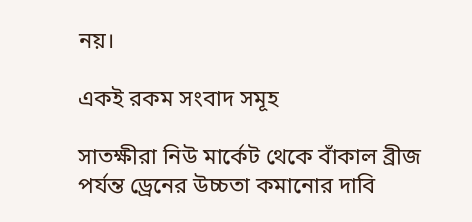নয়।

একই রকম সংবাদ সমূহ

সাতক্ষীরা নিউ মার্কেট থেকে বাঁকাল ব্রীজ পর্যন্ত ড্রেনের উচ্চতা কমানোর দাবি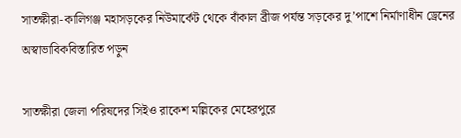সাতক্ষীরা-কালিগঞ্জ মহাসড়কের নিউমার্কেট থেকে বাঁকাল ব্রীজ পর্যন্ত সড়কের দু’পাশে নির্মাণাধীন ড্রেনের অস্বাভাবিকবিস্তারিত পড়ুন

সাতক্ষীরা জেলা পরিষদের সিইও রাকেশ মল্লিকের মেহেরপুরে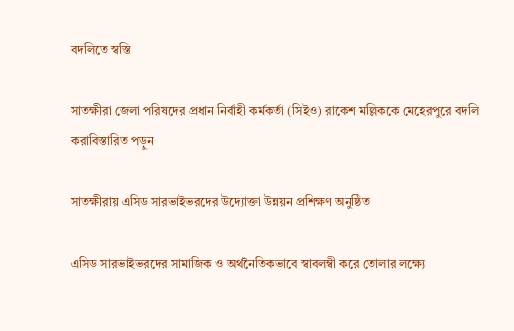বদলিতে স্বস্তি

সাতক্ষীরা জেলা পরিষদের প্রধান নির্বাহী কর্মকর্তা (সিইও) রাকেশ মল্লিককে মেহেরপুরে বদলি করাবিস্তারিত পড়ুন

সাতক্ষীরায় এসিড সারভাইভরদের উদ্যোক্তা উন্নয়ন প্রশিক্ষণ অনুষ্ঠিত

এসিড সারভাইভরদের সামাজিক ও অর্থনৈতিকভাবে স্বাবলম্বী করে তোলার লক্ষ্যে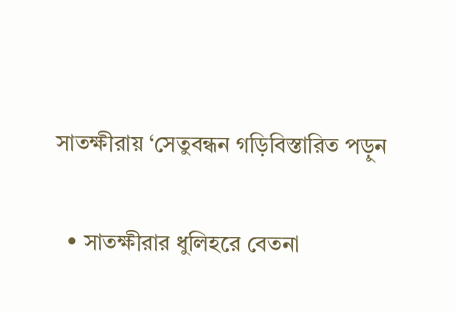সাতক্ষীরায় ‘সেতুবন্ধন গড়িবিস্তারিত পড়ুন

  • সাতক্ষীরার ধুলিহরে বেতনা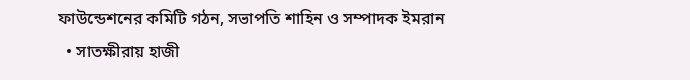ফাউন্ডেশনের কমিটি গঠন, সভাপতি শাহিন ও সম্পাদক ইমরান
  • সাতক্ষীরায় হাজী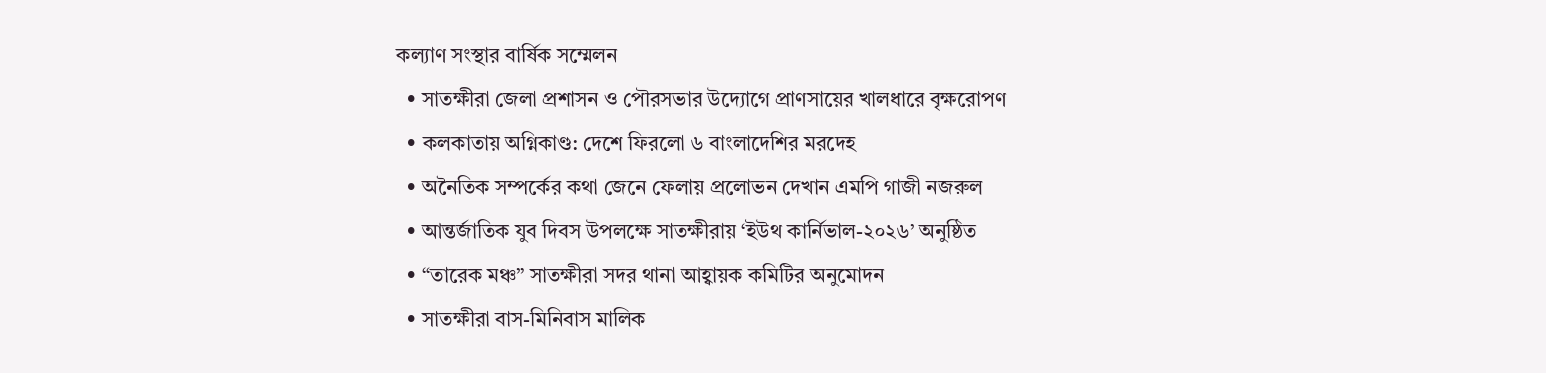কল্যাণ সংস্থার বার্ষিক সম্মেলন
  • সাতক্ষীরা জেলা প্রশাসন ও পৌরসভার উদ্যোগে প্রাণসায়ের খালধারে বৃক্ষরোপণ
  • কলকাতায় অগ্নিকাণ্ড: দেশে ফিরলো ৬ বাংলাদেশির মরদেহ
  • অনৈতিক সম্পর্কের কথা জেনে ফেলায় প্রলোভন দেখান এমপি গাজী নজরুল
  • আন্তর্জাতিক যুব দিবস উপলক্ষে সাতক্ষীরায় ‘ইউথ কার্নিভাল-২০২৬’ অনুষ্ঠিত
  • “তারেক মঞ্চ” সাতক্ষীরা সদর থানা আহ্বায়ক কমিটির অনুমোদন
  • সাতক্ষীরা বাস-মিনিবাস মালিক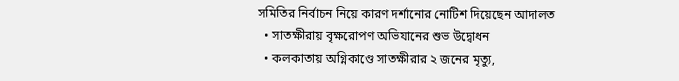সমিতির নির্বাচন নিয়ে কারণ দর্শানোর নোটিশ দিয়েছেন আদালত
  • সাতক্ষীরায় বৃক্ষরোপণ অভিযানের শুভ উদ্বোধন
  • কলকাতায় অগ্নিকাণ্ডে সাতক্ষীরার ২ জনের মৃত্যু,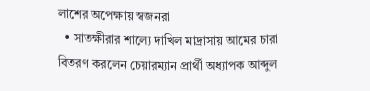লাশের অপেক্ষায় স্বজনরা
  • সাতক্ষীরার শাল্যে দাখিল মাদ্রাসায় আমের চারা বিতরণ করলেন চেয়ারম্যান প্রার্থী অধ্যাপক আব্দুল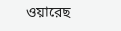ওয়ারেছ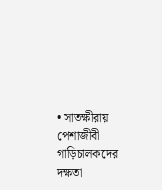• সাতক্ষীরায় পেশাজীবী গাড়িচালকদের দক্ষতা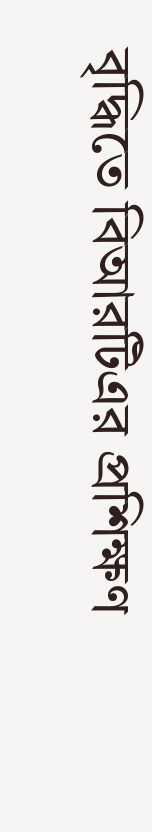বৃদ্ধিতে বিআরটিএর প্রশিক্ষণ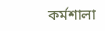কর্মশালা